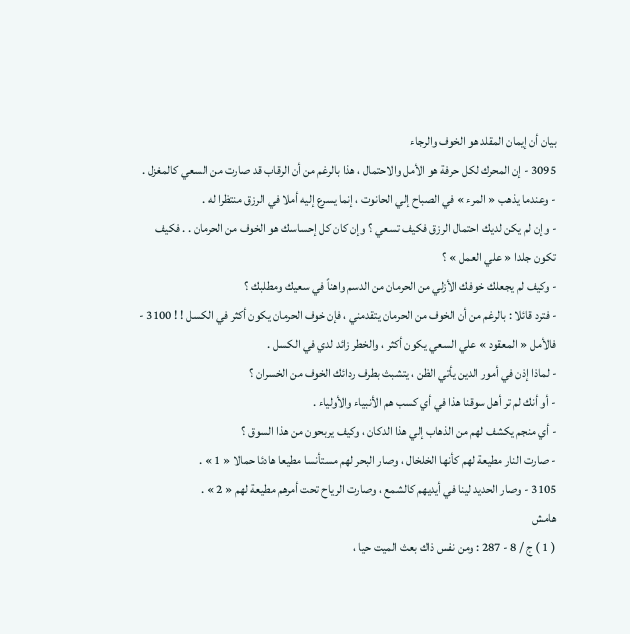بيان أن إيمان المقلد هو الخوف والرجاء
3095 - إن المحرك لكل حرفة هو الأمل والاحتمال ، هذا بالرغم من أن الرقاب قد صارت من السعي كالمغزل .
- وعندما يذهب « المرء » في الصباح إلي الحانوت ، إنما يسرع إليه أملا في الرزق منتظرا له .
- وإن لم يكن لديك احتمال الرزق فكيف تسعي ؟ وإن كان كل إحساسك هو الخوف من الحرمان . . فكيف تكون جلدا « علي العمل » ؟
- وكيف لم يجعلك خوفك الأزلي من الحرمان من الدسم واهناً في سعيك ومطلبك ؟
- فترد قائلا : بالرغم من أن الخوف من الحرمان يتقدمني ، فإن خوف الحرمان يكون أكثر في الكسل ! ! 3100 - فالأمل « المعقود » علي السعي يكون أكثر ، والخطر زائد لدي في الكسل .
- لماذا إذن في أمور الدين يأتي الظن ، يتشبث بطرف ردائك الخوف من الخسران ؟
- أو أنك لم تر أهل سوقنا هذا في أي كسب هم الأنبياء والأولياء .
- أي منجم يكشف لهم من الذهاب إلي هذا الدكان ، وكيف يربحون من هذا السوق ؟
- صارت النار مطيعة لهم كأنها الخلخال ، وصار البحر لهم مستأنسا مطيعا هادئا حمالا « 1 » .
3105 - وصار الحديد لينا في أيديهم كالشمع ، وصارت الرياح تحت أمرهم مطيعة لهم « 2 » .
هامش
( 1 ) ج / 8 - 287 : ومن نفس ذاك بعث الميت حيا ،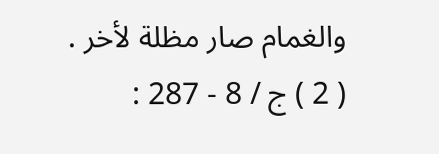والغمام صار مظلة لأخر .
( 2 ) ج / 8 - 287 :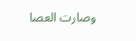وصارت العصا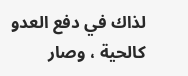لذاك في دفع العدو كالحية ، وصار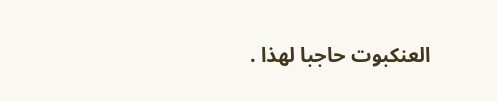العنكبوت حاجبا لهذا .